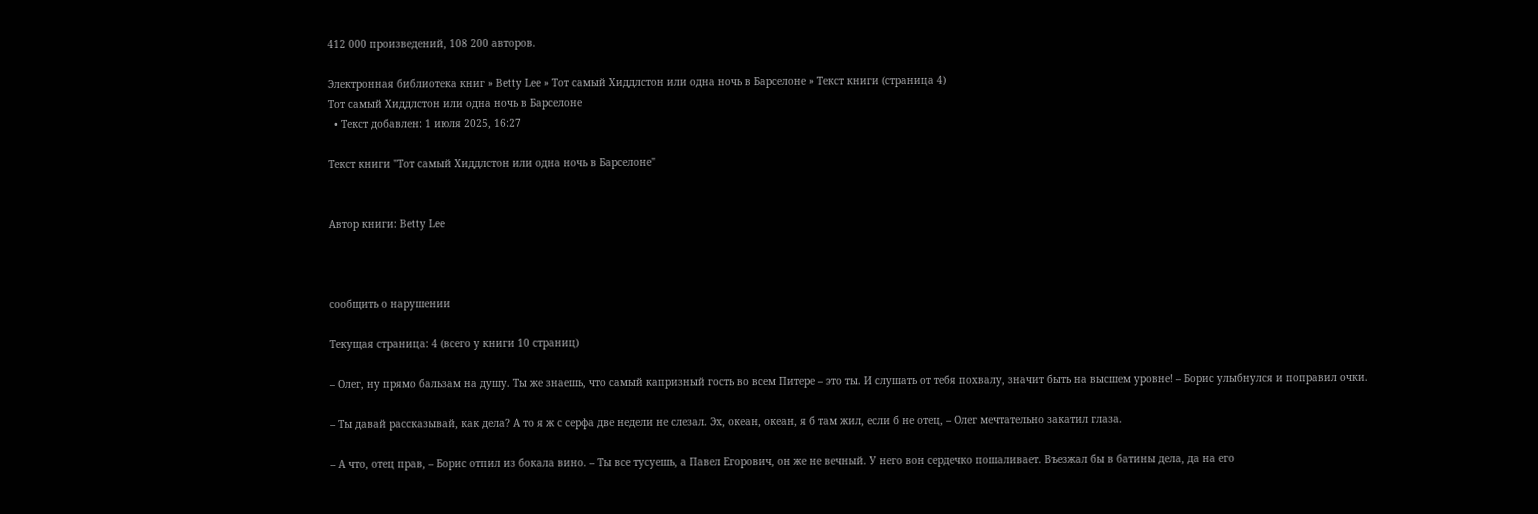412 000 произведений, 108 200 авторов.

Электронная библиотека книг » Betty Lee » Тот самый Хиддлстон или одна ночь в Барселоне » Текст книги (страница 4)
Тот самый Хиддлстон или одна ночь в Барселоне
  • Текст добавлен: 1 июля 2025, 16:27

Текст книги "Тот самый Хиддлстон или одна ночь в Барселоне"


Автор книги: Betty Lee



сообщить о нарушении

Текущая страница: 4 (всего у книги 10 страниц)

– Олег, ну прямо бальзам на душу. Ты же знаешь, что самый капризный гость во всем Питере – это ты. И слушать от тебя похвалу, значит быть на высшем уровне! – Борис улыбнулся и поправил очки.

– Ты давай рассказывай, как дела? А то я ж с серфа две недели не слезал. Эх, океан, океан, я б там жил, если б не отец, – Олег мечтательно закатил глаза.

– А что, отец прав, – Борис отпил из бокала вино. – Ты все тусуешь, а Павел Егорович, он же не вечный. У него вон сердечко пошаливает. Въезжал бы в батины дела, да на его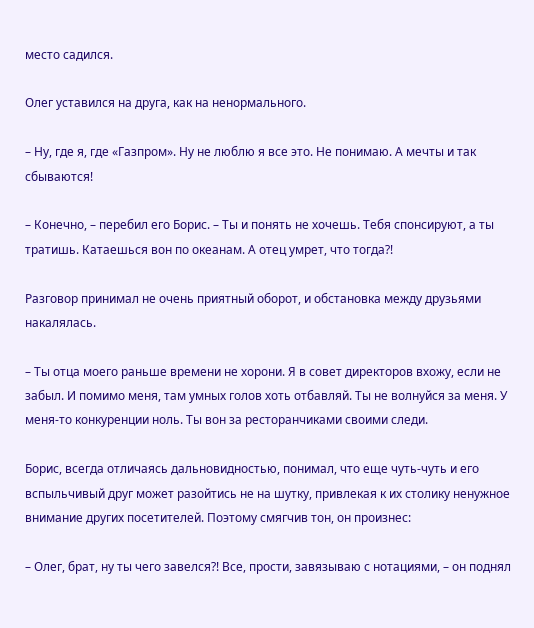место садился.

Олег уставился на друга, как на ненормального.

– Ну, где я, где «Газпром». Ну не люблю я все это. Не понимаю. А мечты и так сбываются!

– Конечно, – перебил его Борис. – Ты и понять не хочешь. Тебя спонсируют, а ты тратишь. Катаешься вон по океанам. А отец умрет, что тогда?!

Разговор принимал не очень приятный оборот, и обстановка между друзьями накалялась.

– Ты отца моего раньше времени не хорони. Я в совет директоров вхожу, если не забыл. И помимо меня, там умных голов хоть отбавляй. Ты не волнуйся за меня. У меня-то конкуренции ноль. Ты вон за ресторанчиками своими следи.

Борис, всегда отличаясь дальновидностью, понимал, что еще чуть-чуть и его вспыльчивый друг может разойтись не на шутку, привлекая к их столику ненужное внимание других посетителей. Поэтому смягчив тон, он произнес:

– Олег, брат, ну ты чего завелся?! Все, прости, завязываю с нотациями, – он поднял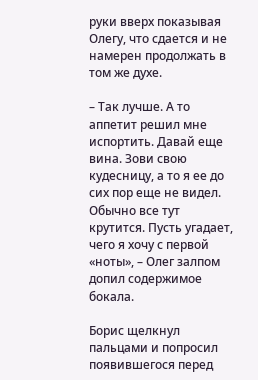руки вверх показывая Олегу, что сдается и не намерен продолжать в том же духе.

– Так лучше. А то аппетит решил мне испортить. Давай еще вина. Зови свою кудесницу, а то я ее до сих пор еще не видел. Обычно все тут крутится. Пусть угадает, чего я хочу с первой «ноты», – Олег залпом допил содержимое бокала.

Борис щелкнул пальцами и попросил появившегося перед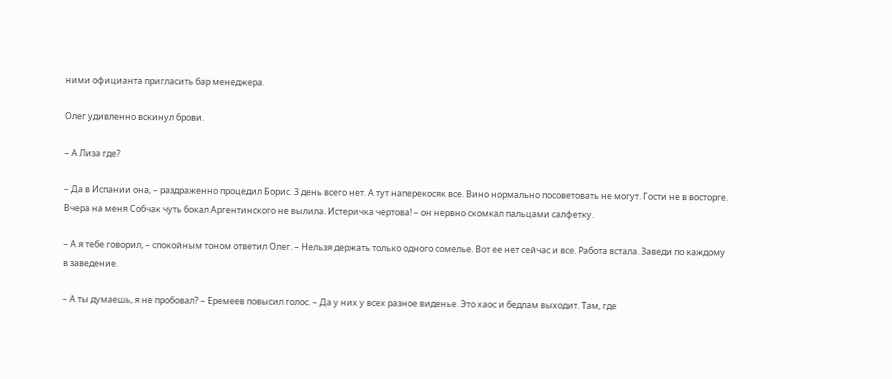ними официанта пригласить бар менеджера.

Олег удивленно вскинул брови.

– А Лиза где?

– Да в Испании она, – раздраженно процедил Борис. 3 день всего нет. А тут наперекосяк все. Вино нормально посоветовать не могут. Гости не в восторге. Вчера на меня Собчак чуть бокал Аргентинского не вылила. Истеричка чертова! – он нервно скомкал пальцами салфетку.

– А я тебе говорил, – спокойным тоном ответил Олег. – Нельзя держать только одного сомелье. Вот ее нет сейчас и все. Работа встала. Заведи по каждому в заведение.

– А ты думаешь, я не пробовал? – Еремеев повысил голос. – Да у них у всех разное виденье. Это хаос и бедлам выходит. Там, где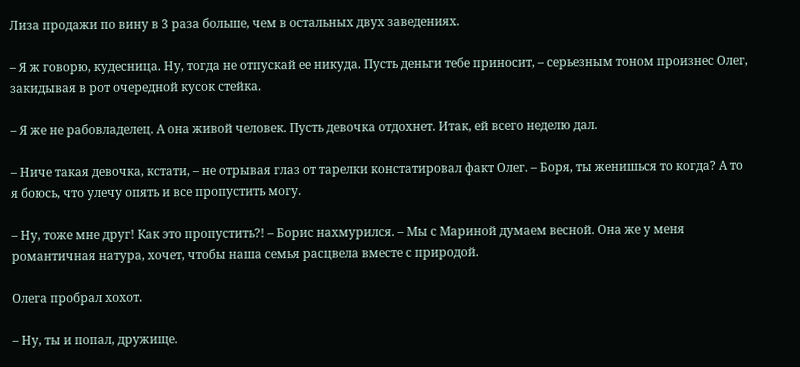Лиза продажи по вину в 3 раза больше, чем в остальных двух заведениях.

– Я ж говорю, кудесница. Ну, тогда не отпускай ее никуда. Пусть деньги тебе приносит, – серьезным тоном произнес Олег, закидывая в рот очередной кусок стейка.

– Я же не рабовладелец. А она живой человек. Пусть девочка отдохнет. Итак, ей всего неделю дал.

– Ниче такая девочка, кстати, – не отрывая глаз от тарелки констатировал факт Олег. – Боря, ты женишься то когда? А то я боюсь, что улечу опять и все пропустить могу.

– Ну, тоже мне друг! Как это пропустить?! – Борис нахмурился. – Мы с Мариной думаем весной. Она же у меня романтичная натура, хочет, чтобы наша семья расцвела вместе с природой.

Олега пробрал хохот.

– Ну, ты и попал, дружище.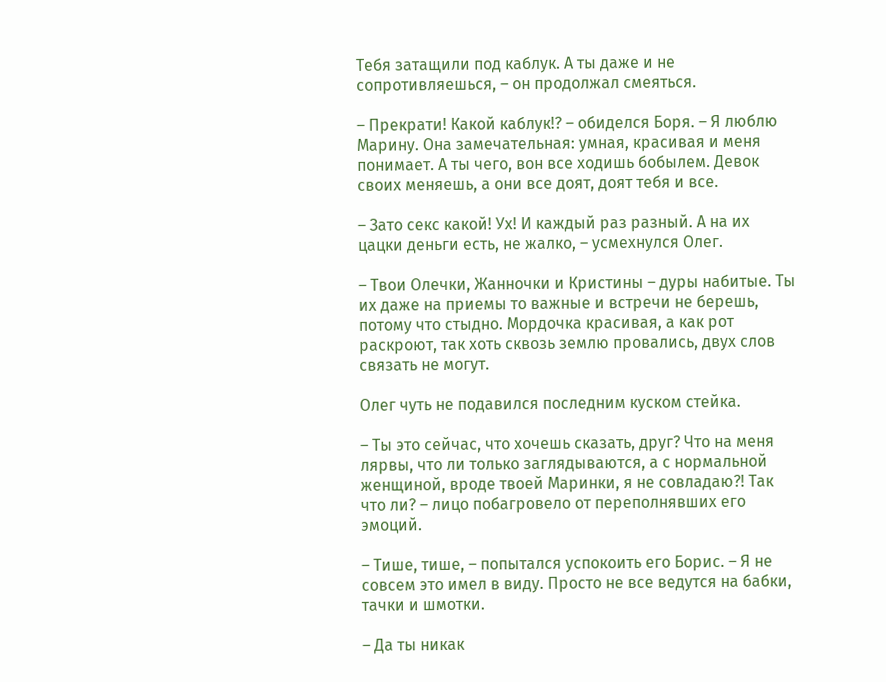Тебя затащили под каблук. А ты даже и не сопротивляешься, – он продолжал смеяться.

– Прекрати! Какой каблук!? – обиделся Боря. – Я люблю Марину. Она замечательная: умная, красивая и меня понимает. А ты чего, вон все ходишь бобылем. Девок своих меняешь, а они все доят, доят тебя и все.

– Зато секс какой! Ух! И каждый раз разный. А на их цацки деньги есть, не жалко, – усмехнулся Олег.

– Твои Олечки, Жанночки и Кристины – дуры набитые. Ты их даже на приемы то важные и встречи не берешь, потому что стыдно. Мордочка красивая, а как рот раскроют, так хоть сквозь землю провались, двух слов связать не могут.

Олег чуть не подавился последним куском стейка.

– Ты это сейчас, что хочешь сказать, друг? Что на меня лярвы, что ли только заглядываются, а с нормальной женщиной, вроде твоей Маринки, я не совладаю?! Так что ли? – лицо побагровело от переполнявших его эмоций.

– Тише, тише, – попытался успокоить его Борис. – Я не совсем это имел в виду. Просто не все ведутся на бабки, тачки и шмотки.

– Да ты никак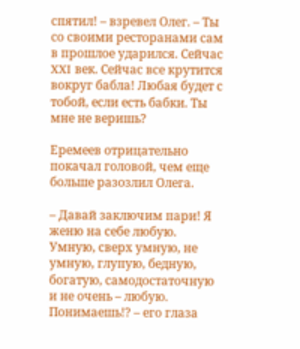спятил! – взревел Олег. – Ты со своими ресторанами сам в прошлое ударился. Сейчас XXI век. Сейчас все крутится вокруг бабла! Любая будет с тобой, если есть бабки. Ты мне не веришь?

Еремеев отрицательно покачал головой, чем еще больше разозлил Олега.

– Давай заключим пари! Я женю на себе любую. Умную, сверх умную, не умную, глупую, бедную, богатую, самодостаточную и не очень – любую. Понимаешь!? – его глаза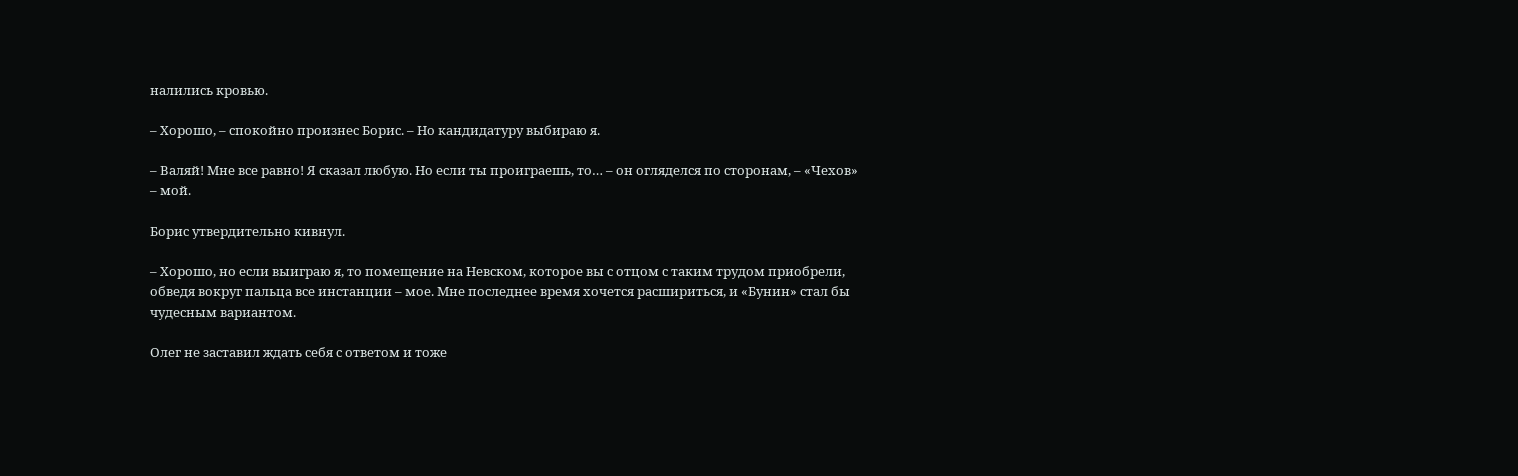налились кровью.

– Хорошо, – спокойно произнес Борис. – Но кандидатуру выбираю я.

– Валяй! Мне все равно! Я сказал любую. Но если ты проиграешь, то… – он огляделся по сторонам, – «Чехов» – мой.

Борис утвердительно кивнул.

– Хорошо, но если выиграю я, то помещение на Невском, которое вы с отцом с таким трудом приобрели, обведя вокруг пальца все инстанции – мое. Мне последнее время хочется расшириться, и «Бунин» стал бы чудесным вариантом.

Олег не заставил ждать себя с ответом и тоже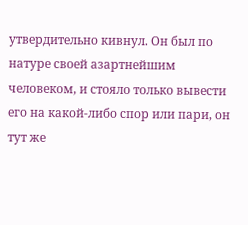утвердительно кивнул. Он был по натуре своей азартнейшим человеком, и стояло только вывести его на какой-либо спор или пари, он тут же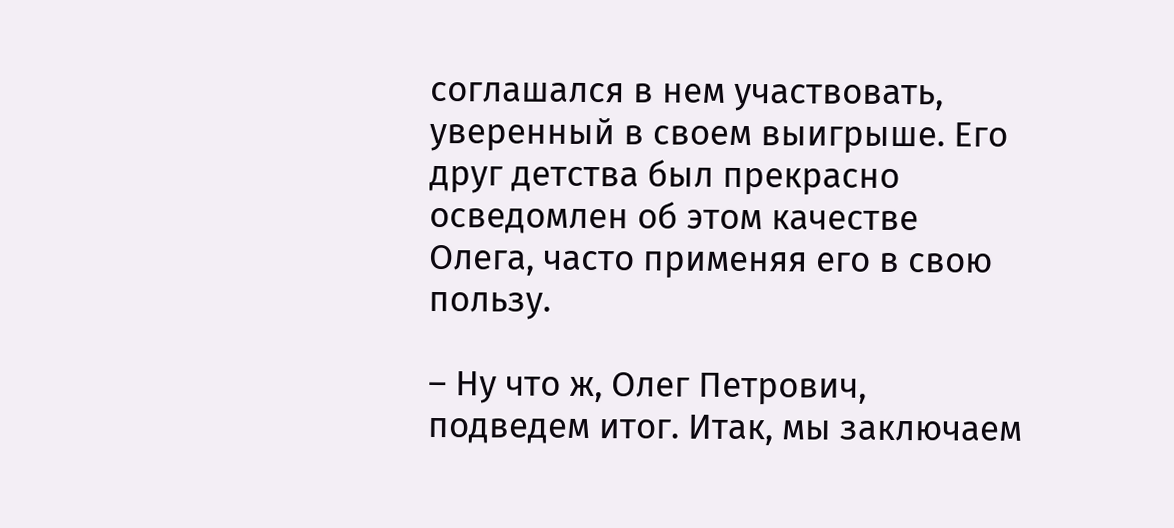соглашался в нем участвовать, уверенный в своем выигрыше. Его друг детства был прекрасно осведомлен об этом качестве Олега, часто применяя его в свою пользу.

– Ну что ж, Олег Петрович, подведем итог. Итак, мы заключаем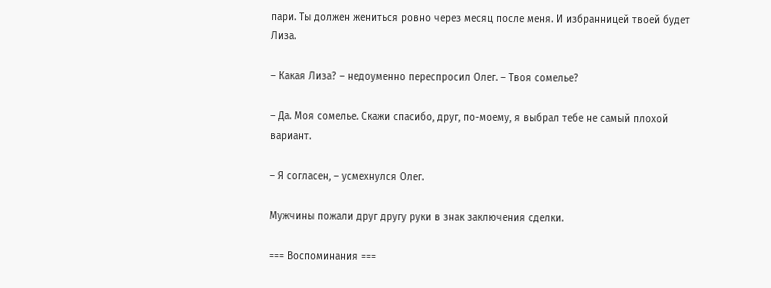пари. Ты должен жениться ровно через месяц после меня. И избранницей твоей будет Лиза.

– Какая Лиза? – недоуменно переспросил Олег. – Твоя сомелье?

– Да. Моя сомелье. Скажи спасибо, друг, по-моему, я выбрал тебе не самый плохой вариант.

– Я согласен, – усмехнулся Олег.

Мужчины пожали друг другу руки в знак заключения сделки.

=== Воспоминания ===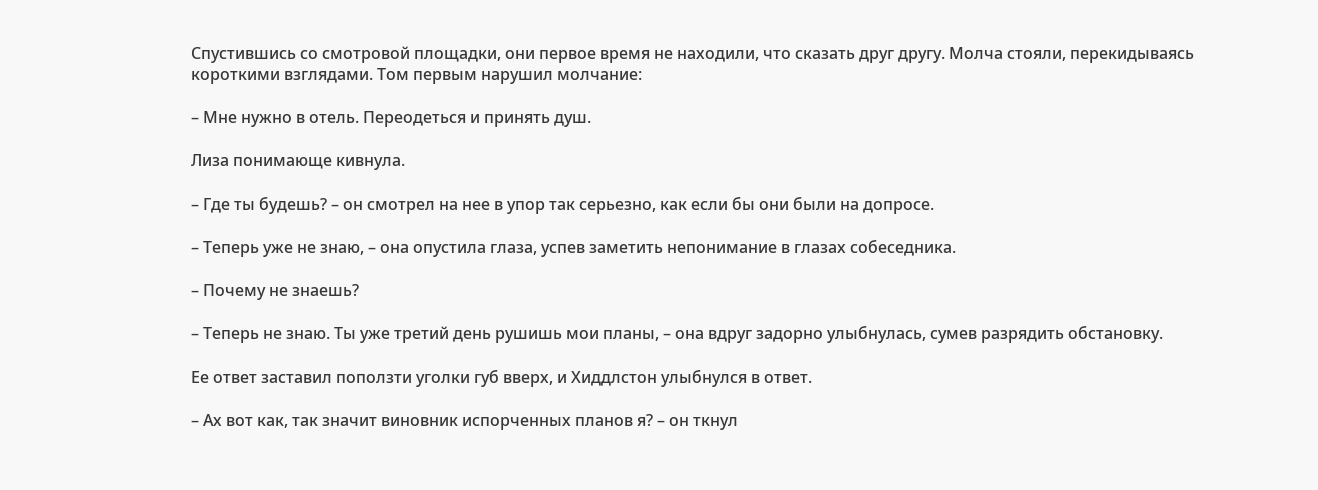Спустившись со смотровой площадки, они первое время не находили, что сказать друг другу. Молча стояли, перекидываясь короткими взглядами. Том первым нарушил молчание:

– Мне нужно в отель. Переодеться и принять душ.

Лиза понимающе кивнула.

– Где ты будешь? – он смотрел на нее в упор так серьезно, как если бы они были на допросе.

– Теперь уже не знаю, – она опустила глаза, успев заметить непонимание в глазах собеседника.

– Почему не знаешь?

– Теперь не знаю. Ты уже третий день рушишь мои планы, – она вдруг задорно улыбнулась, сумев разрядить обстановку.

Ее ответ заставил поползти уголки губ вверх, и Хиддлстон улыбнулся в ответ.

– Ах вот как, так значит виновник испорченных планов я? – он ткнул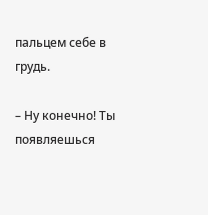пальцем себе в грудь.

– Ну конечно! Ты появляешься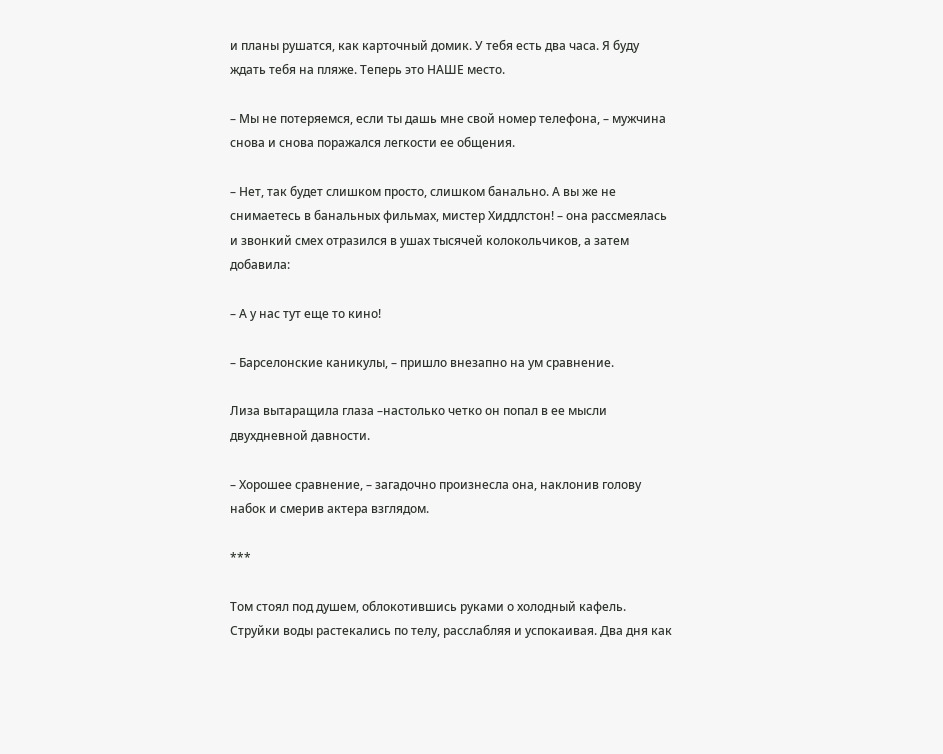и планы рушатся, как карточный домик. У тебя есть два часа. Я буду ждать тебя на пляже. Теперь это НАШЕ место.

– Мы не потеряемся, если ты дашь мне свой номер телефона, – мужчина снова и снова поражался легкости ее общения.

– Нет, так будет слишком просто, слишком банально. А вы же не снимаетесь в банальных фильмах, мистер Хиддлстон! – она рассмеялась и звонкий смех отразился в ушах тысячей колокольчиков, а затем добавила:

– А у нас тут еще то кино!

– Барселонские каникулы, – пришло внезапно на ум сравнение.

Лиза вытаращила глаза –настолько четко он попал в ее мысли двухдневной давности.

– Хорошее сравнение, – загадочно произнесла она, наклонив голову набок и смерив актера взглядом.

***

Том стоял под душем, облокотившись руками о холодный кафель. Струйки воды растекались по телу, расслабляя и успокаивая. Два дня как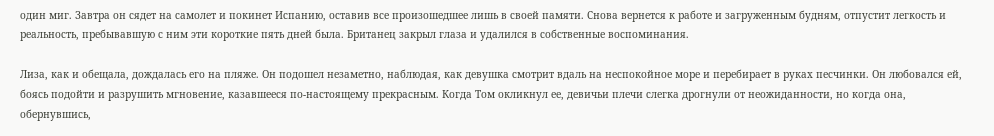один миг. Завтра он сядет на самолет и покинет Испанию, оставив все произошедшее лишь в своей памяти. Снова вернется к работе и загруженным будням, отпустит легкость и реальность, пребывавшую с ним эти короткие пять дней была. Британец закрыл глаза и удалился в собственные воспоминания.

Лиза, как и обещала, дождалась его на пляже. Он подошел незаметно, наблюдая, как девушка смотрит вдаль на неспокойное море и перебирает в руках песчинки. Он любовался ей, боясь подойти и разрушить мгновение, казавшееся по-настоящему прекрасным. Когда Том окликнул ее, девичьи плечи слегка дрогнули от неожиданности, но когда она, обернувшись,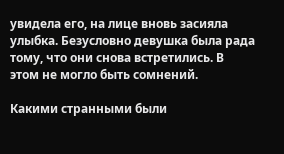увидела его, на лице вновь засияла улыбка. Безусловно девушка была рада тому, что они снова встретились. В этом не могло быть сомнений.

Какими странными были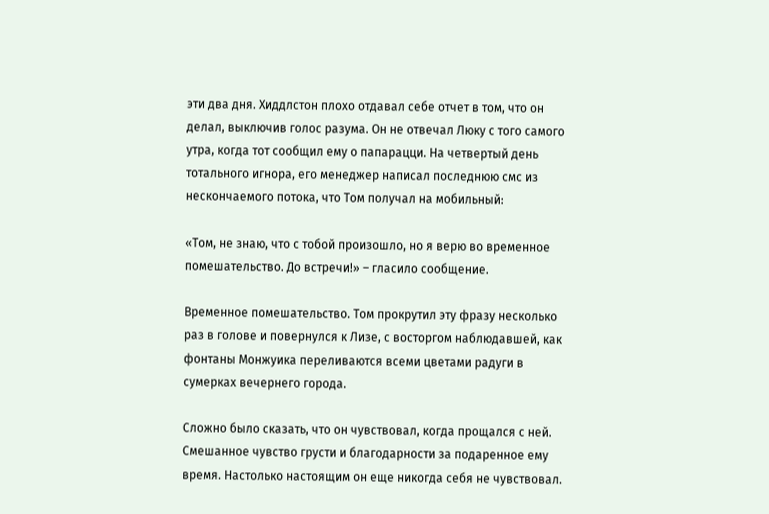эти два дня. Хиддлстон плохо отдавал себе отчет в том, что он делал, выключив голос разума. Он не отвечал Люку с того самого утра, когда тот сообщил ему о папарацци. На четвертый день тотального игнора, его менеджер написал последнюю смс из нескончаемого потока, что Том получал на мобильный:

«Том, не знаю, что с тобой произошло, но я верю во временное помешательство. До встречи!» – гласило сообщение.

Временное помешательство. Том прокрутил эту фразу несколько раз в голове и повернулся к Лизе, с восторгом наблюдавшей, как фонтаны Монжуика переливаются всеми цветами радуги в сумерках вечернего города.

Сложно было сказать, что он чувствовал, когда прощался с ней. Смешанное чувство грусти и благодарности за подаренное ему время. Настолько настоящим он еще никогда себя не чувствовал.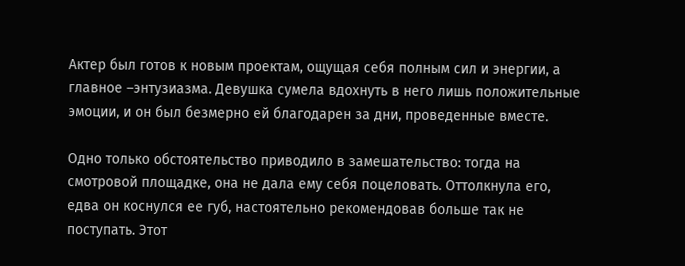Актер был готов к новым проектам, ощущая себя полным сил и энергии, а главное –энтузиазма. Девушка сумела вдохнуть в него лишь положительные эмоции, и он был безмерно ей благодарен за дни, проведенные вместе.

Одно только обстоятельство приводило в замешательство: тогда на смотровой площадке, она не дала ему себя поцеловать. Оттолкнула его, едва он коснулся ее губ, настоятельно рекомендовав больше так не поступать. Этот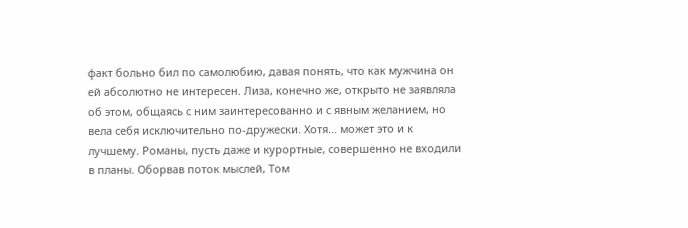факт больно бил по самолюбию, давая понять, что как мужчина он ей абсолютно не интересен. Лиза, конечно же, открыто не заявляла об этом, общаясь с ним заинтересованно и с явным желанием, но вела себя исключительно по-дружески. Хотя… может это и к лучшему. Романы, пусть даже и курортные, совершенно не входили в планы. Оборвав поток мыслей, Том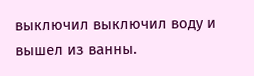выключил выключил воду и вышел из ванны.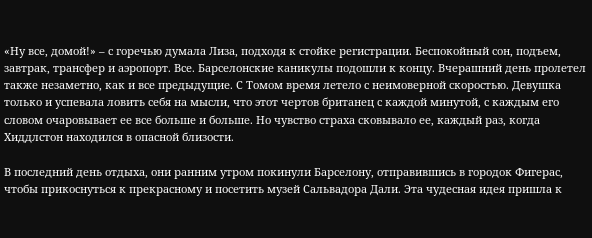«Ну все, домой!» – с горечью думала Лиза, подходя к стойке регистрации. Беспокойный сон, подъем, завтрак, трансфер и аэропорт. Все. Барселонские каникулы подошли к концу. Вчерашний день пролетел также незаметно, как и все предыдущие. С Томом время летело с неимоверной скоростью. Девушка только и успевала ловить себя на мысли, что этот чертов британец с каждой минутой, с каждым его словом очаровывает ее все больше и больше. Но чувство страха сковывало ее, каждый раз, когда Хиддлстон находился в опасной близости.

В последний день отдыха, они ранним утром покинули Барселону, отправившись в городок Фигерас, чтобы прикоснуться к прекрасному и посетить музей Сальвадора Дали. Эта чудесная идея пришла к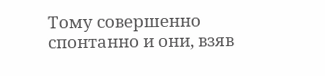Тому совершенно спонтанно и они, взяв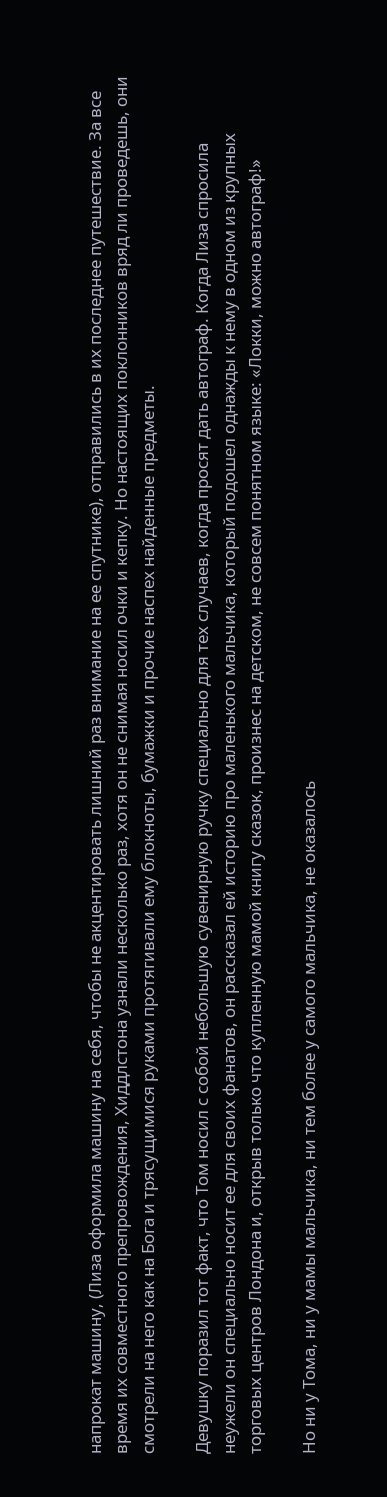напрокат машину, (Лиза оформила машину на себя, чтобы не акцентировать лишний раз внимание на ее спутнике), отправились в их последнее путешествие. За все время их совместного препровождения, Хиддлстона узнали несколько раз, хотя он не снимая носил очки и кепку. Но настоящих поклонников вряд ли проведешь, они смотрели на него как на Бога и трясущимися руками протягивали ему блокноты, бумажки и прочие наспех найденные предметы.

Девушку поразил тот факт, что Том носил с собой небольшую сувенирную ручку специально для тех случаев, когда просят дать автограф. Когда Лиза спросила неужели он специально носит ее для своих фанатов, он рассказал ей историю про маленького мальчика, который подошел однажды к нему в одном из крупных торговых центров Лондона и, открыв только что купленную мамой книгу сказок, произнес на детском, не совсем понятном языке: «Локки, можно автограф!»

Но ни у Тома, ни у мамы мальчика, ни тем более у самого мальчика, не оказалось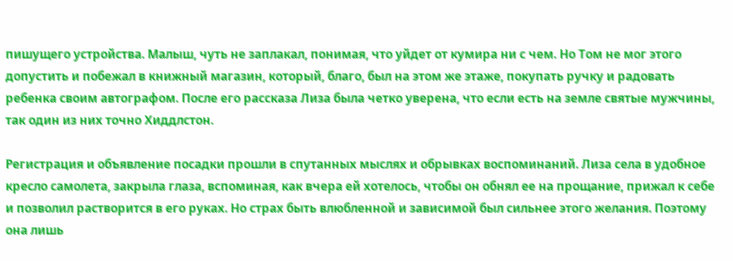пишущего устройства. Малыш, чуть не заплакал, понимая, что уйдет от кумира ни с чем. Но Том не мог этого допустить и побежал в книжный магазин, который, благо, был на этом же этаже, покупать ручку и радовать ребенка своим автографом. После его рассказа Лиза была четко уверена, что если есть на земле святые мужчины, так один из них точно Хиддлстон.

Регистрация и объявление посадки прошли в спутанных мыслях и обрывках воспоминаний. Лиза села в удобное кресло самолета, закрыла глаза, вспоминая, как вчера ей хотелось, чтобы он обнял ее на прощание, прижал к себе и позволил растворится в его руках. Но страх быть влюбленной и зависимой был сильнее этого желания. Поэтому она лишь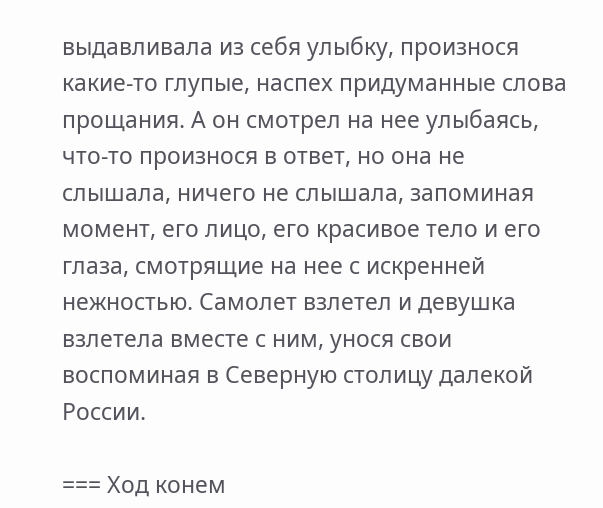выдавливала из себя улыбку, произнося какие-то глупые, наспех придуманные слова прощания. А он смотрел на нее улыбаясь, что-то произнося в ответ, но она не слышала, ничего не слышала, запоминая момент, его лицо, его красивое тело и его глаза, смотрящие на нее с искренней нежностью. Самолет взлетел и девушка взлетела вместе с ним, унося свои воспоминая в Северную столицу далекой России.

=== Ход конем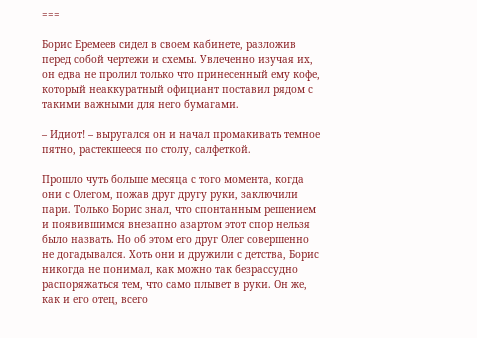===

Борис Еремеев сидел в своем кабинете, разложив перед собой чертежи и схемы. Увлеченно изучая их, он едва не пролил только что принесенный ему кофе, который неаккуратный официант поставил рядом с такими важными для него бумагами.

– Идиот! – выругался он и начал промакивать темное пятно, растекшееся по столу, салфеткой.

Прошло чуть больше месяца с того момента, когда они с Олегом, пожав друг другу руки, заключили пари. Только Борис знал, что спонтанным решением и появившимся внезапно азартом этот спор нельзя было назвать. Но об этом его друг Олег совершенно не догадывался. Хоть они и дружили с детства, Борис никогда не понимал, как можно так безрассудно распоряжаться тем, что само плывет в руки. Он же, как и его отец, всего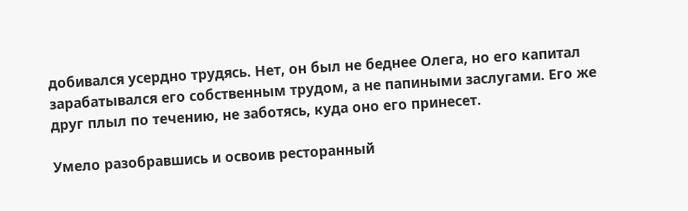добивался усердно трудясь. Нет, он был не беднее Олега, но его капитал зарабатывался его собственным трудом, а не папиными заслугами. Его же друг плыл по течению, не заботясь, куда оно его принесет.

Умело разобравшись и освоив ресторанный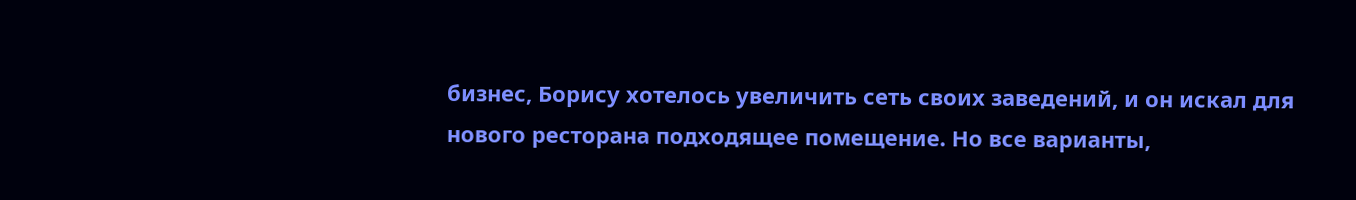бизнес, Борису хотелось увеличить сеть своих заведений, и он искал для нового ресторана подходящее помещение. Но все варианты,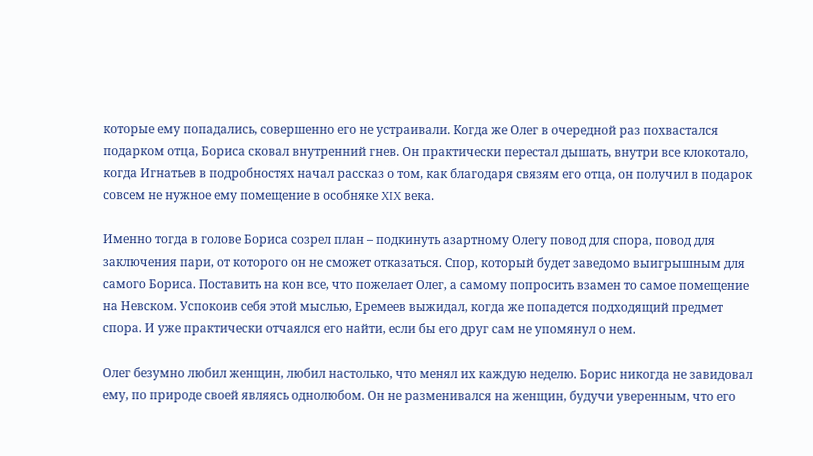которые ему попадались, совершенно его не устраивали. Когда же Олег в очередной раз похвастался подарком отца, Бориса сковал внутренний гнев. Он практически перестал дышать, внутри все клокотало, когда Игнатьев в подробностях начал рассказ о том, как благодаря связям его отца, он получил в подарок совсем не нужное ему помещение в особняке XIX века.

Именно тогда в голове Бориса созрел план – подкинуть азартному Олегу повод для спора, повод для заключения пари, от которого он не сможет отказаться. Спор, который будет заведомо выигрышным для самого Бориса. Поставить на кон все, что пожелает Олег, а самому попросить взамен то самое помещение на Невском. Успокоив себя этой мыслью, Еремеев выжидал, когда же попадется подходящий предмет спора. И уже практически отчаялся его найти, если бы его друг сам не упомянул о нем.

Олег безумно любил женщин, любил настолько, что менял их каждую неделю. Борис никогда не завидовал ему, по природе своей являясь однолюбом. Он не разменивался на женщин, будучи уверенным, что его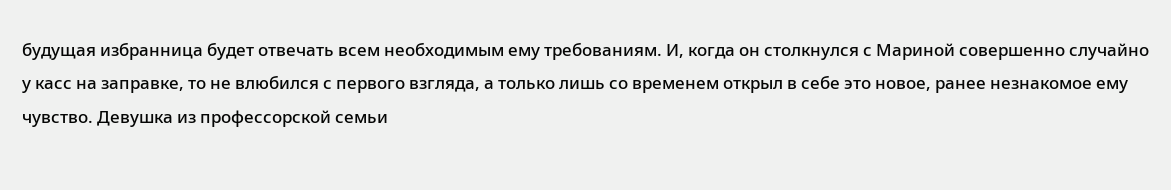будущая избранница будет отвечать всем необходимым ему требованиям. И, когда он столкнулся с Мариной совершенно случайно у касс на заправке, то не влюбился с первого взгляда, а только лишь со временем открыл в себе это новое, ранее незнакомое ему чувство. Девушка из профессорской семьи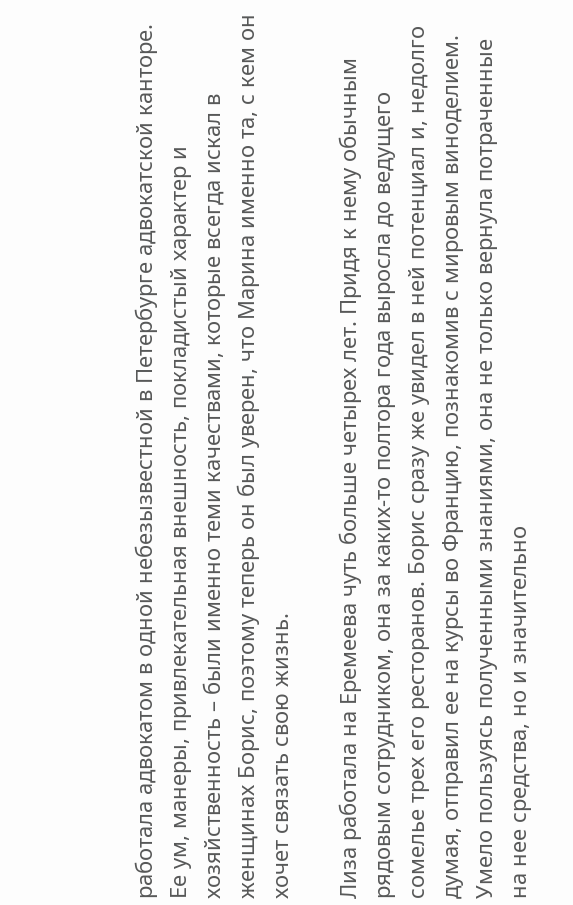работала адвокатом в одной небезызвестной в Петербурге адвокатской канторе. Ее ум, манеры, привлекательная внешность, покладистый характер и хозяйственность – были именно теми качествами, которые всегда искал в женщинах Борис, поэтому теперь он был уверен, что Марина именно та, с кем он хочет связать свою жизнь.

Лиза работала на Еремеева чуть больше четырех лет. Придя к нему обычным рядовым сотрудником, она за каких-то полтора года выросла до ведущего сомелье трех его ресторанов. Борис сразу же увидел в ней потенциал и, недолго думая, отправил ее на курсы во Францию, познакомив с мировым виноделием. Умело пользуясь полученными знаниями, она не только вернула потраченные на нее средства, но и значительно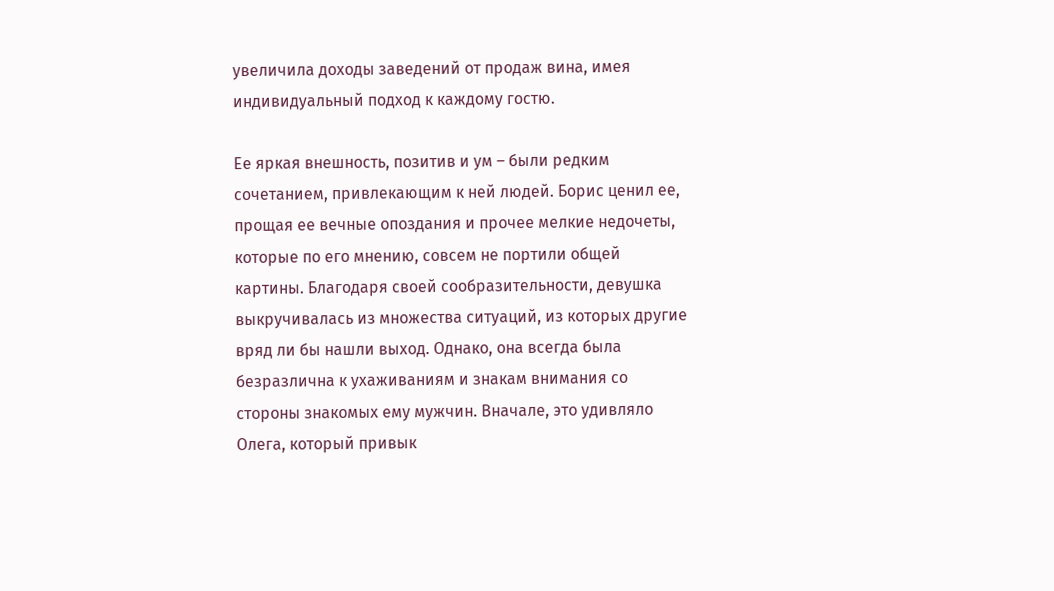увеличила доходы заведений от продаж вина, имея индивидуальный подход к каждому гостю.

Ее яркая внешность, позитив и ум – были редким сочетанием, привлекающим к ней людей. Борис ценил ее, прощая ее вечные опоздания и прочее мелкие недочеты, которые по его мнению, совсем не портили общей картины. Благодаря своей сообразительности, девушка выкручивалась из множества ситуаций, из которых другие вряд ли бы нашли выход. Однако, она всегда была безразлична к ухаживаниям и знакам внимания со стороны знакомых ему мужчин. Вначале, это удивляло Олега, который привык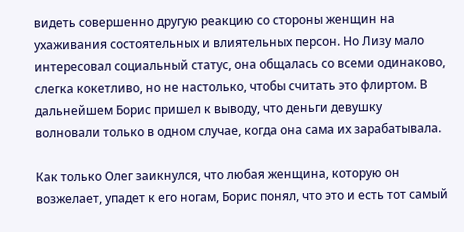видеть совершенно другую реакцию со стороны женщин на ухаживания состоятельных и влиятельных персон. Но Лизу мало интересовал социальный статус, она общалась со всеми одинаково, слегка кокетливо, но не настолько, чтобы считать это флиртом. В дальнейшем Борис пришел к выводу, что деньги девушку волновали только в одном случае, когда она сама их зарабатывала.

Как только Олег заикнулся, что любая женщина, которую он возжелает, упадет к его ногам, Борис понял, что это и есть тот самый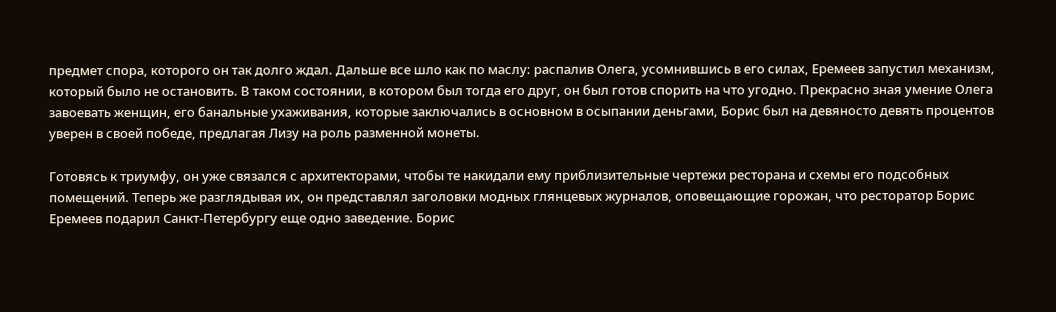предмет спора, которого он так долго ждал. Дальше все шло как по маслу: распалив Олега, усомнившись в его силах, Еремеев запустил механизм, который было не остановить. В таком состоянии, в котором был тогда его друг, он был готов спорить на что угодно. Прекрасно зная умение Олега завоевать женщин, его банальные ухаживания, которые заключались в основном в осыпании деньгами, Борис был на девяносто девять процентов уверен в своей победе, предлагая Лизу на роль разменной монеты.

Готовясь к триумфу, он уже связался с архитекторами, чтобы те накидали ему приблизительные чертежи ресторана и схемы его подсобных помещений. Теперь же разглядывая их, он представлял заголовки модных глянцевых журналов, оповещающие горожан, что ресторатор Борис Еремеев подарил Санкт-Петербургу еще одно заведение. Борис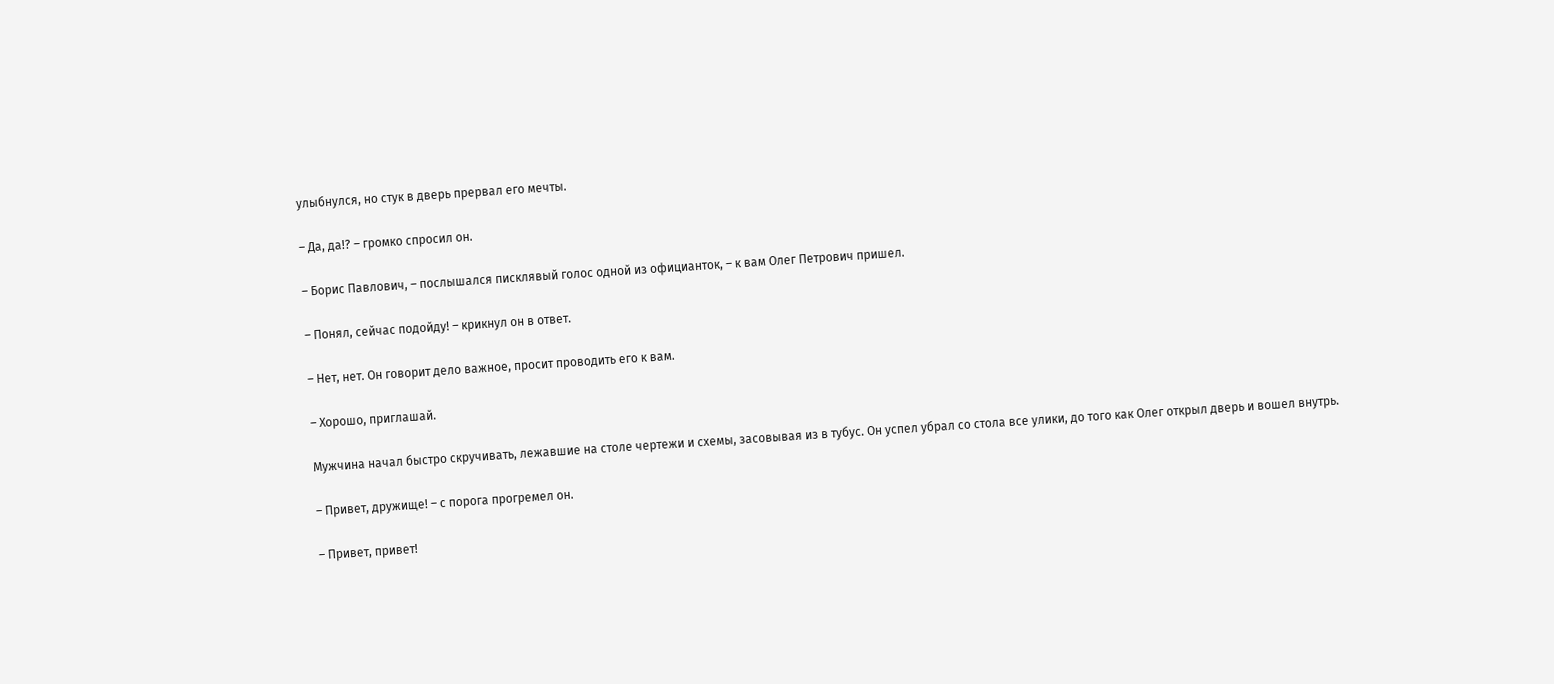улыбнулся, но стук в дверь прервал его мечты.

– Да, да!? – громко спросил он.

– Борис Павлович, – послышался писклявый голос одной из официанток, – к вам Олег Петрович пришел.

– Понял, сейчас подойду! – крикнул он в ответ.

– Нет, нет. Он говорит дело важное, просит проводить его к вам.

– Хорошо, приглашай.

Мужчина начал быстро скручивать, лежавшие на столе чертежи и схемы, засовывая из в тубус. Он успел убрал со стола все улики, до того как Олег открыл дверь и вошел внутрь.

– Привет, дружище! – с порога прогремел он.

– Привет, привет!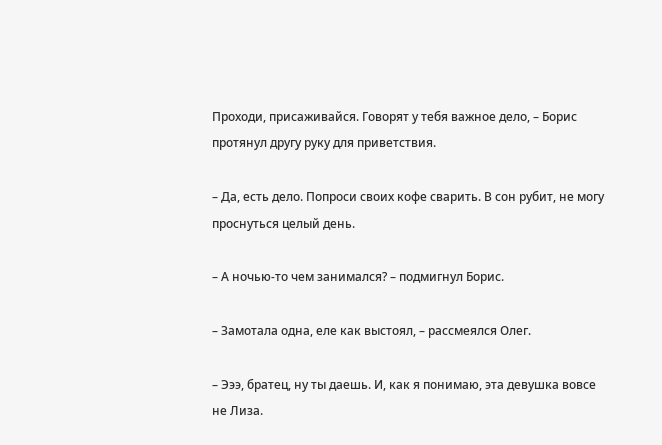Проходи, присаживайся. Говорят у тебя важное дело, – Борис протянул другу руку для приветствия.

– Да, есть дело. Попроси своих кофе сварить. В сон рубит, не могу проснуться целый день.

– А ночью-то чем занимался? – подмигнул Борис.

– Замотала одна, еле как выстоял, – рассмеялся Олег.

– Эээ, братец, ну ты даешь. И, как я понимаю, эта девушка вовсе не Лиза.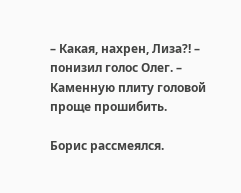– Какая, нахрен, Лиза?! – понизил голос Олег. – Каменную плиту головой проще прошибить.

Борис рассмеялся.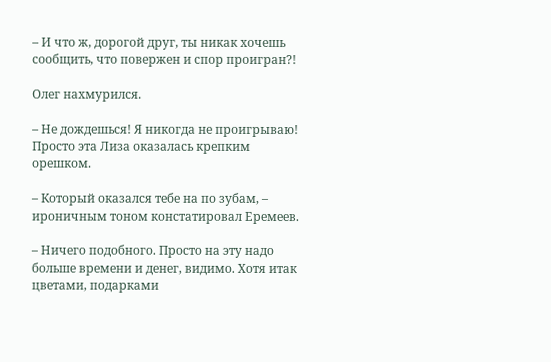– И что ж, дорогой друг, ты никак хочешь сообщить, что повержен и спор проигран?!

Олег нахмурился.

– Не дождешься! Я никогда не проигрываю! Просто эта Лиза оказалась крепким орешком.

– Который оказался тебе на по зубам, – ироничным тоном констатировал Еремеев.

– Ничего подобного. Просто на эту надо больше времени и денег, видимо. Хотя итак цветами, подарками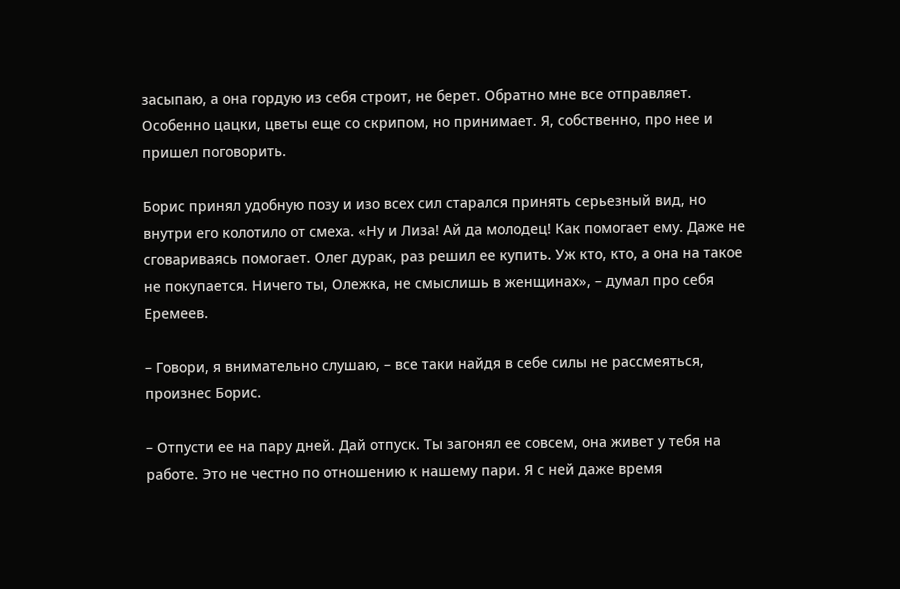засыпаю, а она гордую из себя строит, не берет. Обратно мне все отправляет. Особенно цацки, цветы еще со скрипом, но принимает. Я, собственно, про нее и пришел поговорить.

Борис принял удобную позу и изо всех сил старался принять серьезный вид, но внутри его колотило от смеха. «Ну и Лиза! Ай да молодец! Как помогает ему. Даже не сговариваясь помогает. Олег дурак, раз решил ее купить. Уж кто, кто, а она на такое не покупается. Ничего ты, Олежка, не смыслишь в женщинах», – думал про себя Еремеев.

– Говори, я внимательно слушаю, – все таки найдя в себе силы не рассмеяться, произнес Борис.

– Отпусти ее на пару дней. Дай отпуск. Ты загонял ее совсем, она живет у тебя на работе. Это не честно по отношению к нашему пари. Я с ней даже время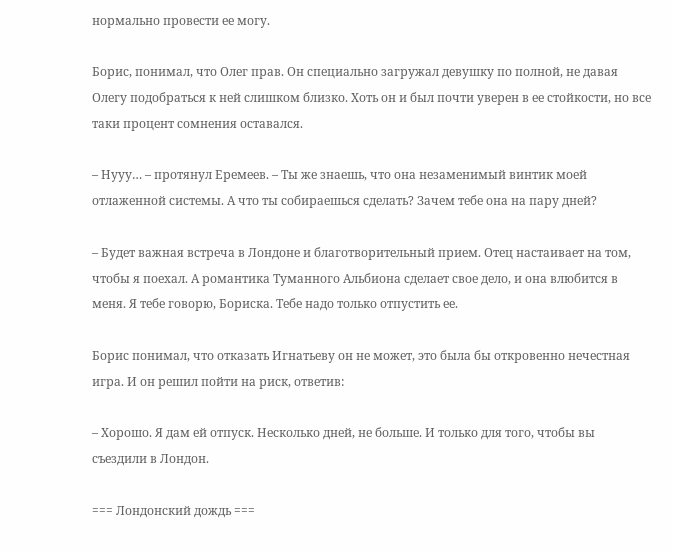нормально провести ее могу.

Борис, понимал, что Олег прав. Он специально загружал девушку по полной, не давая Олегу подобраться к ней слишком близко. Хоть он и был почти уверен в ее стойкости, но все таки процент сомнения оставался.

– Нууу… – протянул Еремеев. – Ты же знаешь, что она незаменимый винтик моей отлаженной системы. А что ты собираешься сделать? Зачем тебе она на пару дней?

– Будет важная встреча в Лондоне и благотворительный прием. Отец настаивает на том, чтобы я поехал. А романтика Туманного Альбиона сделает свое дело, и она влюбится в меня. Я тебе говорю, Бориска. Тебе надо только отпустить ее.

Борис понимал, что отказать Игнатьеву он не может, это была бы откровенно нечестная игра. И он решил пойти на риск, ответив:

– Хорошо. Я дам ей отпуск. Несколько дней, не больше. И только для того, чтобы вы съездили в Лондон.

=== Лондонский дождь ===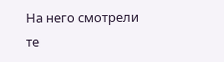На него смотрели те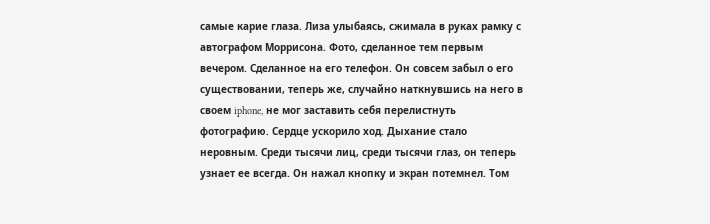самые карие глаза. Лиза улыбаясь, сжимала в руках рамку с автографом Моррисона. Фото, сделанное тем первым вечером. Сделанное на его телефон. Он совсем забыл о его существовании, теперь же, случайно наткнувшись на него в своем iphone, не мог заставить себя перелистнуть фотографию. Сердце ускорило ход. Дыхание стало неровным. Среди тысячи лиц, среди тысячи глаз, он теперь узнает ее всегда. Он нажал кнопку и экран потемнел. Том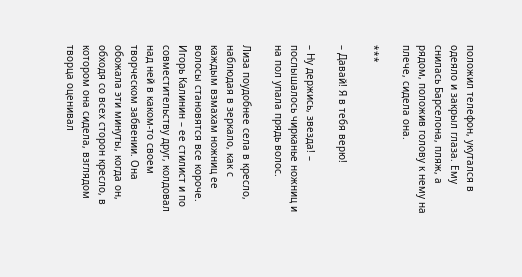положил телефон, укутался в одеяло и закрыл глаза. Ему снилась Барселона, пляж, а рядом, положив голову к нему на плече, сидела она.

***

– Давай! Я в тебя верю!

– Ну держись, звезда! – послышалось чирканье ножниц и на пол упала прядь волос.

Лиза поудобнее села в кресло, наблюдая в зеркало, как с каждым взмахам ножниц ее волосы становятся все короче. Игорь Калинин – ее стилист и по совместительству друг, колдовал над ней в каком-то своем творческом забвении. Она обожала эти минуты, когда он, обходя со всех сторон кресло, в котором она сидела, взглядом творца оценивал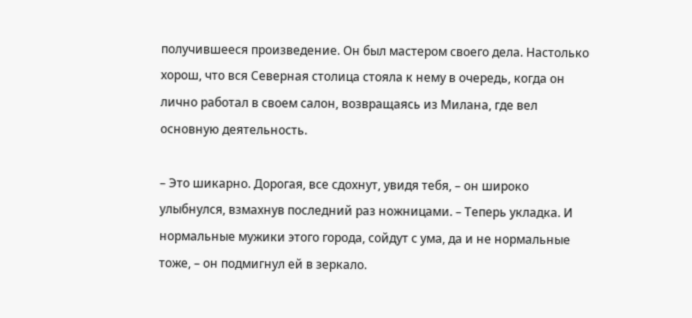получившееся произведение. Он был мастером своего дела. Настолько хорош, что вся Северная столица стояла к нему в очередь, когда он лично работал в своем салон, возвращаясь из Милана, где вел основную деятельность.

– Это шикарно. Дорогая, все сдохнут, увидя тебя, – он широко улыбнулся, взмахнув последний раз ножницами. – Теперь укладка. И нормальные мужики этого города, сойдут с ума, да и не нормальные тоже, – он подмигнул ей в зеркало.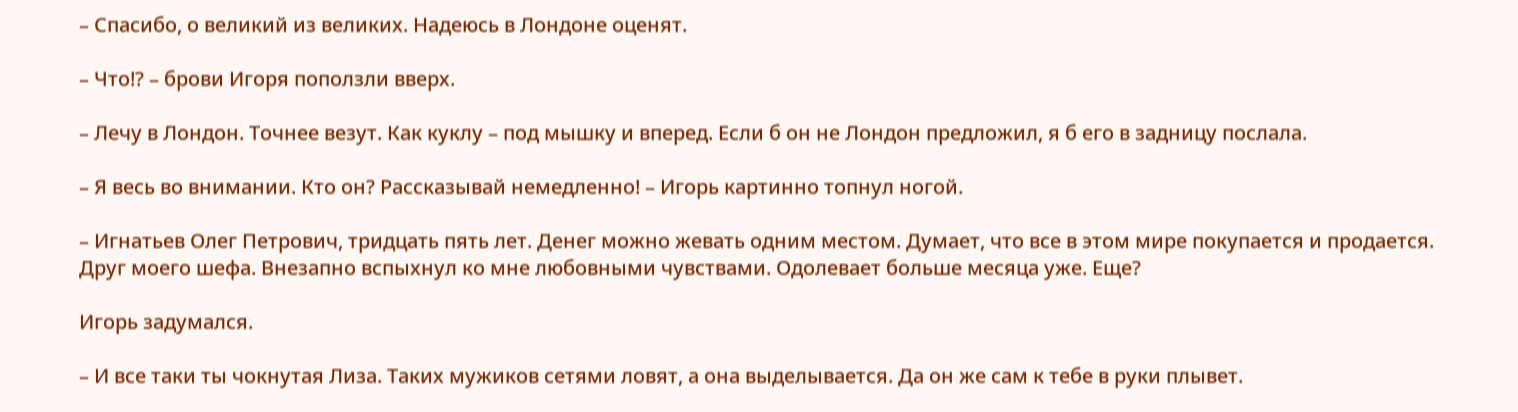– Спасибо, о великий из великих. Надеюсь в Лондоне оценят.

– Что!? – брови Игоря поползли вверх.

– Лечу в Лондон. Точнее везут. Как куклу – под мышку и вперед. Если б он не Лондон предложил, я б его в задницу послала.

– Я весь во внимании. Кто он? Рассказывай немедленно! – Игорь картинно топнул ногой.

– Игнатьев Олег Петрович, тридцать пять лет. Денег можно жевать одним местом. Думает, что все в этом мире покупается и продается. Друг моего шефа. Внезапно вспыхнул ко мне любовными чувствами. Одолевает больше месяца уже. Еще?

Игорь задумался.

– И все таки ты чокнутая Лиза. Таких мужиков сетями ловят, а она выделывается. Да он же сам к тебе в руки плывет.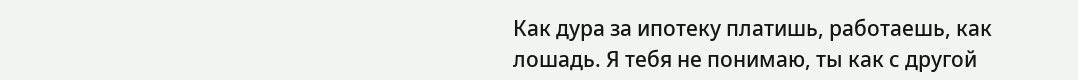Как дура за ипотеку платишь, работаешь, как лошадь. Я тебя не понимаю, ты как с другой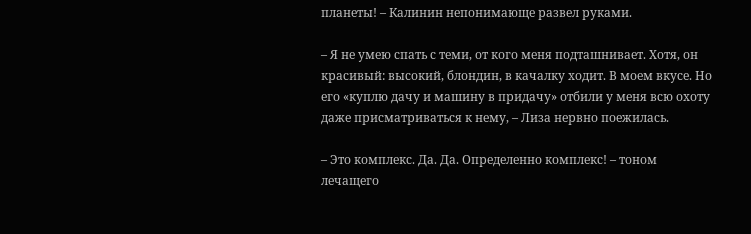планеты! – Калинин непонимающе развел руками.

– Я не умею спать с теми, от кого меня подташнивает. Хотя, он красивый: высокий, блондин, в качалку ходит. В моем вкусе. Но его «куплю дачу и машину в придачу» отбили у меня всю охоту даже присматриваться к нему, – Лиза нервно поежилась.

– Это комплекс. Да. Да. Определенно комплекс! – тоном лечащего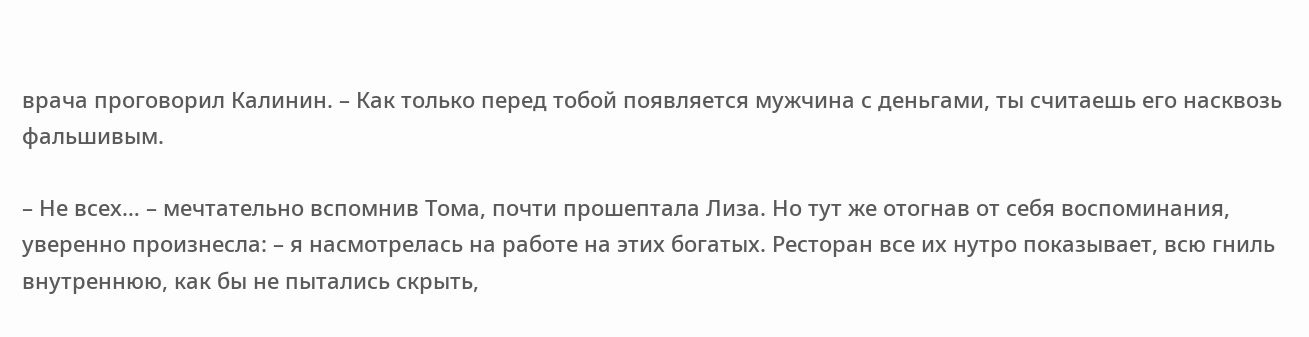врача проговорил Калинин. – Как только перед тобой появляется мужчина с деньгами, ты считаешь его насквозь фальшивым.

– Не всех… – мечтательно вспомнив Тома, почти прошептала Лиза. Но тут же отогнав от себя воспоминания, уверенно произнесла: – я насмотрелась на работе на этих богатых. Ресторан все их нутро показывает, всю гниль внутреннюю, как бы не пытались скрыть,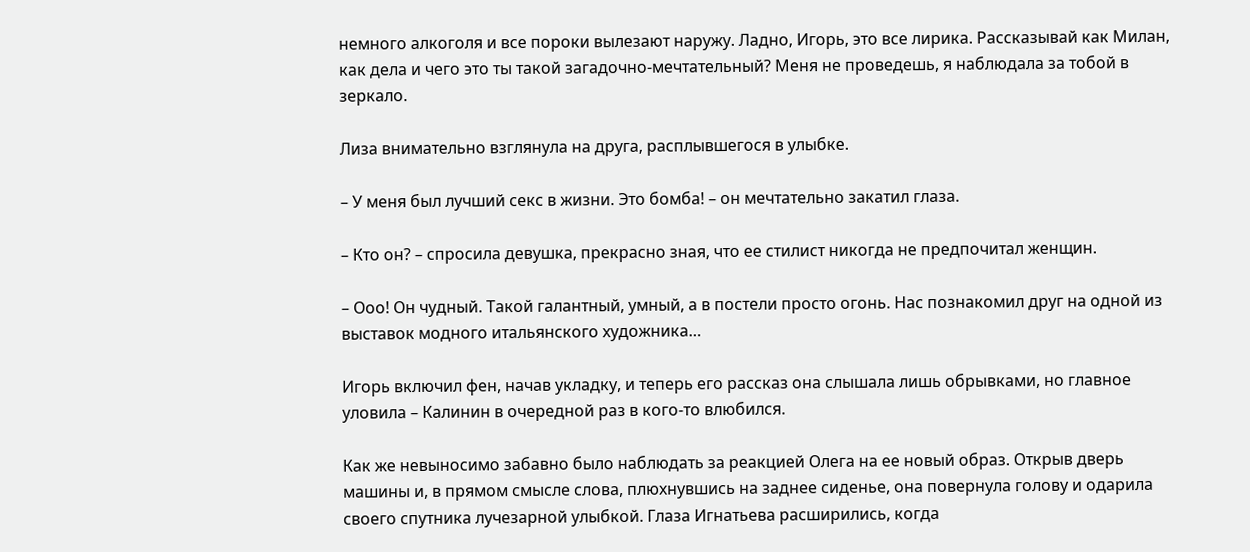немного алкоголя и все пороки вылезают наружу. Ладно, Игорь, это все лирика. Рассказывай как Милан, как дела и чего это ты такой загадочно-мечтательный? Меня не проведешь, я наблюдала за тобой в зеркало.

Лиза внимательно взглянула на друга, расплывшегося в улыбке.

– У меня был лучший секс в жизни. Это бомба! – он мечтательно закатил глаза.

– Кто он? – спросила девушка, прекрасно зная, что ее стилист никогда не предпочитал женщин.

– Ооо! Он чудный. Такой галантный, умный, а в постели просто огонь. Нас познакомил друг на одной из выставок модного итальянского художника…

Игорь включил фен, начав укладку, и теперь его рассказ она слышала лишь обрывками, но главное уловила – Калинин в очередной раз в кого-то влюбился.

Как же невыносимо забавно было наблюдать за реакцией Олега на ее новый образ. Открыв дверь машины и, в прямом смысле слова, плюхнувшись на заднее сиденье, она повернула голову и одарила своего спутника лучезарной улыбкой. Глаза Игнатьева расширились, когда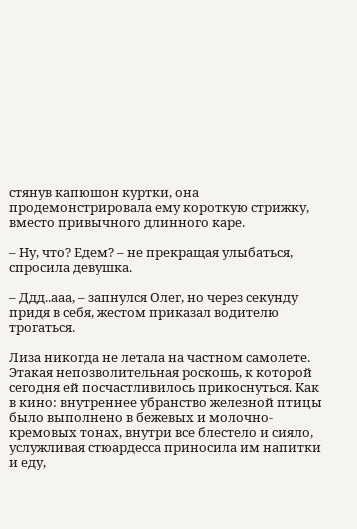стянув капюшон куртки, она продемонстрировала ему короткую стрижку, вместо привычного длинного каре.

– Ну, что? Едем? – не прекращая улыбаться, спросила девушка.

– Ддд..ааа, – запнулся Олег, но через секунду придя в себя, жестом приказал водителю трогаться.

Лиза никогда не летала на частном самолете. Этакая непозволительная роскошь, к которой сегодня ей посчастливилось прикоснуться. Как в кино: внутреннее убранство железной птицы было выполнено в бежевых и молочно-кремовых тонах, внутри все блестело и сияло, услужливая стюардесса приносила им напитки и еду,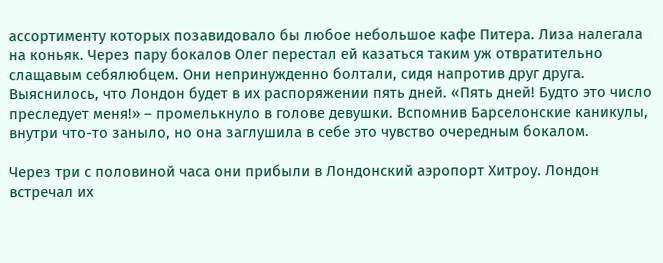ассортименту которых позавидовало бы любое небольшое кафе Питера. Лиза налегала на коньяк. Через пару бокалов Олег перестал ей казаться таким уж отвратительно слащавым себялюбцем. Они непринужденно болтали, сидя напротив друг друга. Выяснилось, что Лондон будет в их распоряжении пять дней. «Пять дней! Будто это число преследует меня!» – промелькнуло в голове девушки. Вспомнив Барселонские каникулы, внутри что-то заныло, но она заглушила в себе это чувство очередным бокалом.

Через три с половиной часа они прибыли в Лондонский аэропорт Хитроу. Лондон встречал их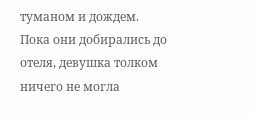туманом и дождем. Пока они добирались до отеля, девушка толком ничего не могла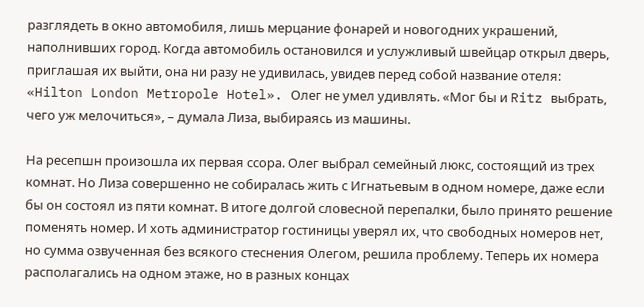разглядеть в окно автомобиля, лишь мерцание фонарей и новогодних украшений, наполнивших город. Когда автомобиль остановился и услужливый швейцар открыл дверь, приглашая их выйти, она ни разу не удивилась, увидев перед собой название отеля: «Hilton London Metropole Hotel». Олег не умел удивлять. «Мог бы и Ritz выбрать, чего уж мелочиться», – думала Лиза, выбираясь из машины.

На ресепшн произошла их первая ссора. Олег выбрал семейный люкс, состоящий из трех комнат. Но Лиза совершенно не собиралась жить с Игнатьевым в одном номере, даже если бы он состоял из пяти комнат. В итоге долгой словесной перепалки, было принято решение поменять номер. И хоть администратор гостиницы уверял их, что свободных номеров нет, но сумма озвученная без всякого стеснения Олегом, решила проблему. Теперь их номера располагались на одном этаже, но в разных концах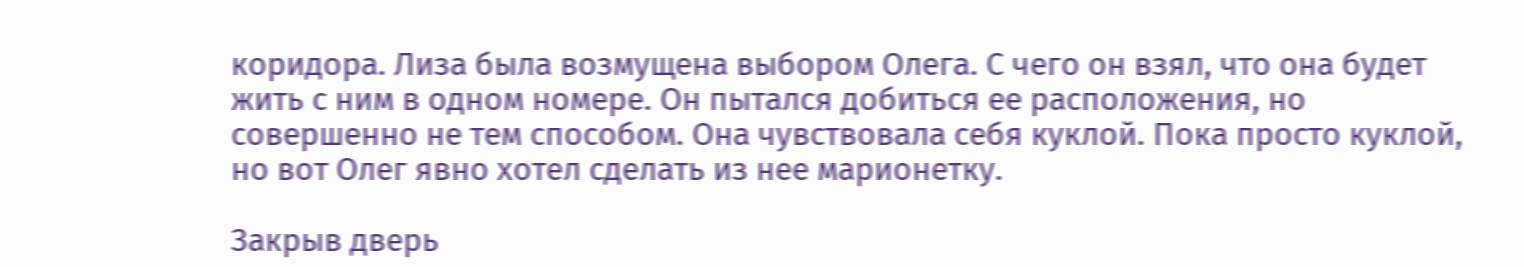коридора. Лиза была возмущена выбором Олега. С чего он взял, что она будет жить с ним в одном номере. Он пытался добиться ее расположения, но совершенно не тем способом. Она чувствовала себя куклой. Пока просто куклой, но вот Олег явно хотел сделать из нее марионетку.

Закрыв дверь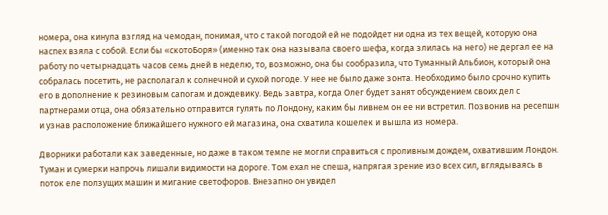номера, она кинула взгляд на чемодан, понимая, что с такой погодой ей не подойдет ни одна из тех вещей, которую она наспех взяла с собой. Если бы «скотоБоря» (именно так она называла своего шефа, когда злилась на него) не дергал ее на работу по четырнадцать часов семь дней в неделю, то, возможно, она бы сообразила, что Туманный Альбион, который она собралась посетить, не располагал к солнечной и сухой погоде. У нее не было даже зонта. Необходимо было срочно купить его в дополнение к резиновым сапогам и дождевику. Ведь завтра, когда Олег будет занят обсуждением своих дел с партнерами отца, она обязательно отправится гулять по Лондону, каким бы ливнем он ее ни встретил. Позвонив на ресепшн и узнав расположение ближайшего нужного ей магазина, она схватила кошелек и вышла из номера.

Дворники работали как заведенные, но даже в таком темпе не могли справиться с проливным дождем, охватившим Лондон. Туман и сумерки напрочь лишали видимости на дороге. Том ехал не спеша, напрягая зрение изо всех сил, вглядываясь в поток еле ползущих машин и мигание светофоров. Внезапно он увидел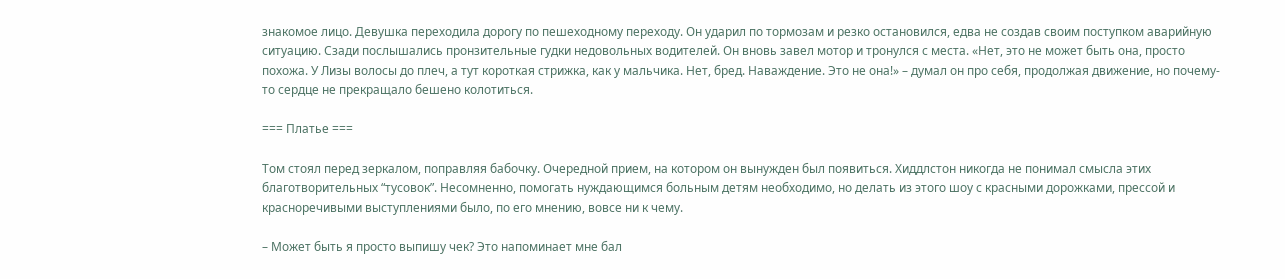знакомое лицо. Девушка переходила дорогу по пешеходному переходу. Он ударил по тормозам и резко остановился, едва не создав своим поступком аварийную ситуацию. Сзади послышались пронзительные гудки недовольных водителей. Он вновь завел мотор и тронулся с места. «Нет, это не может быть она, просто похожа. У Лизы волосы до плеч, а тут короткая стрижка, как у мальчика. Нет, бред. Наваждение. Это не она!» – думал он про себя, продолжая движение, но почему-то сердце не прекращало бешено колотиться.

=== Платье ===

Том стоял перед зеркалом, поправляя бабочку. Очередной прием, на котором он вынужден был появиться. Хиддлстон никогда не понимал смысла этих благотворительных “тусовок”. Несомненно, помогать нуждающимся больным детям необходимо, но делать из этого шоу с красными дорожками, прессой и красноречивыми выступлениями было, по его мнению, вовсе ни к чему.

– Может быть я просто выпишу чек? Это напоминает мне бал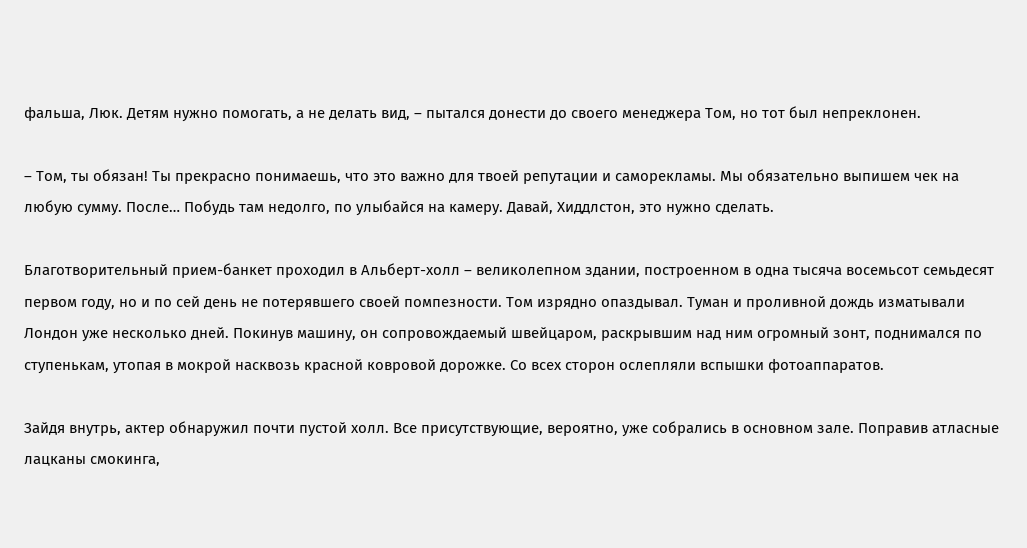фальша, Люк. Детям нужно помогать, а не делать вид, – пытался донести до своего менеджера Том, но тот был непреклонен.

– Том, ты обязан! Ты прекрасно понимаешь, что это важно для твоей репутации и саморекламы. Мы обязательно выпишем чек на любую сумму. После… Побудь там недолго, по улыбайся на камеру. Давай, Хиддлстон, это нужно сделать.

Благотворительный прием-банкет проходил в Альберт-холл – великолепном здании, построенном в одна тысяча восемьсот семьдесят первом году, но и по сей день не потерявшего своей помпезности. Том изрядно опаздывал. Туман и проливной дождь изматывали Лондон уже несколько дней. Покинув машину, он сопровождаемый швейцаром, раскрывшим над ним огромный зонт, поднимался по ступенькам, утопая в мокрой насквозь красной ковровой дорожке. Со всех сторон ослепляли вспышки фотоаппаратов.

Зайдя внутрь, актер обнаружил почти пустой холл. Все присутствующие, вероятно, уже собрались в основном зале. Поправив атласные лацканы смокинга,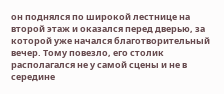он поднялся по широкой лестнице на второй этаж и оказался перед дверью, за которой уже начался благотворительный вечер. Тому повезло, его столик располагался не у самой сцены и не в середине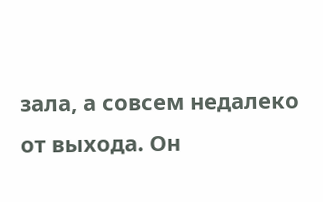зала, а совсем недалеко от выхода. Он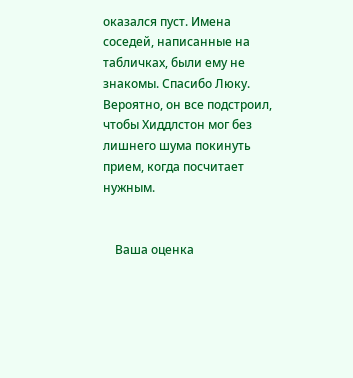оказался пуст. Имена соседей, написанные на табличках, были ему не знакомы. Спасибо Люку. Вероятно, он все подстроил, чтобы Хиддлстон мог без лишнего шума покинуть прием, когда посчитает нужным.


    Ваша оценка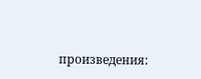произведения: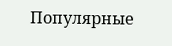Популярные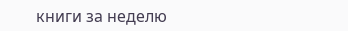книги за неделю